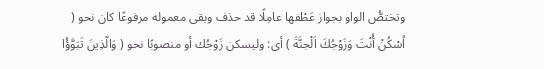وتختصُّ الواو بجواز عَطْفها عامِلًا قد حذف وبقى معموله مرفوعًا كان نحو ( اُسْكُنْ أُنْتَ وَزَوْجُكَ اَلْجنَّةَ ) أى: وليسكن زَوْجُك أو منصوبًا نحو ( وَالّذِينَ تَبَوَّؤُا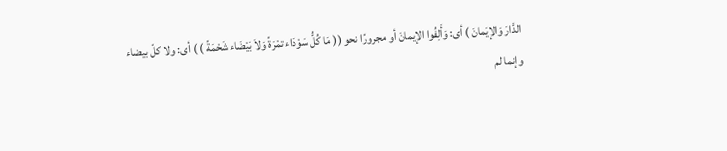الدَّارَ وَالإيَمانَ ) أى: وَأَلِفُوا الإيمانَ أو مجرورًا نحو (( مَا كُلُّ سَوْدَاء تمْرَةً وَلاَ بَيْضَاء شَحْمَةً ) ) أى: ولا كلّ بيضاء
وإنما لم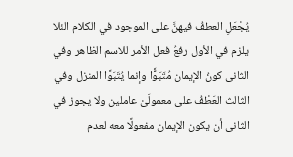يُجْعَلِ العطفُ فيهنَّ على الموجود في الكلام الئلا يلزم في الأول رفعُ فعل الأمر للاسم الظاهر وفي الثانى كونُ الإيمان مُتَبَوًَّا وإنما يُتَبَوَّا المنزل وفي الثالث العَطْفُ على معمولَىْ عاملين ولا يجوز في الثانى أن يكون الإيمان مفعولًا معه لعدم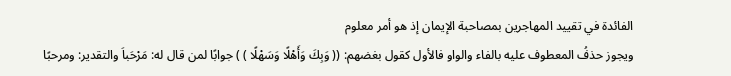الفائدة في تقييد المهاجرين بمصاحبة الإيمان إذ هو أمر معلوم
ويجوز حذفُ المعطوف عليه بالفاء والواو فالأول كقول بغضهم: (( وَبِكَ وَأَهْلًا وَسَهْلًا ) ) جوابًا لمن قال له: مَرْحَباَ والتقدير: ومرحبًا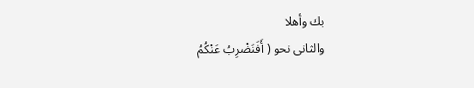بك وأهلا
والثانى نحو ( أَفَنَضْرِبُ عَنْكُمُ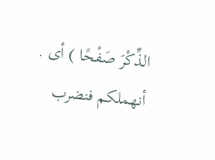الذِّكْرَ صَفْحًا ) أى . أنهملكم فنضرب